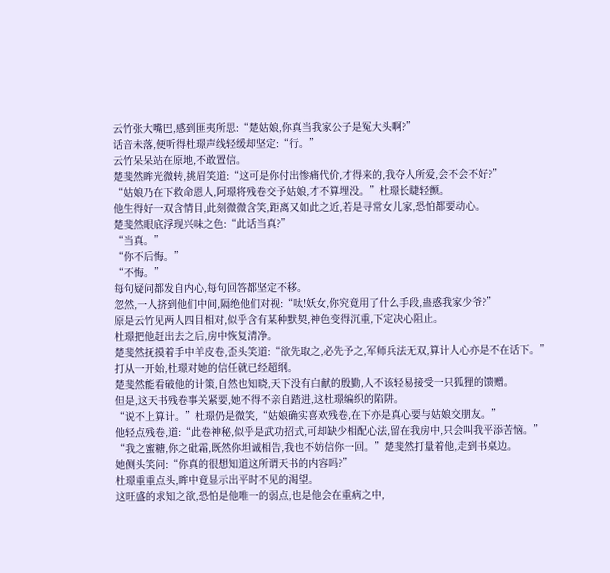云竹张大嘴巴,感到匪夷所思:“楚姑娘,你真当我家公子是冤大头啊?”
话音未落,便听得杜璟声线轻缓却坚定:“行。”
云竹呆呆站在原地,不敢置信。
楚斐然眸光微转,挑眉笑道:“这可是你付出惨痛代价,才得来的,我夺人所爱,会不会不好?”
“姑娘乃在下救命恩人,阿璟将残卷交予姑娘,才不算埋没。”杜璟长睫轻颤。
他生得好一双含情目,此刻微微含笑,距离又如此之近,若是寻常女儿家,恐怕都要动心。
楚斐然眼底浮现兴味之色:“此话当真?”
“当真。”
“你不后悔。”
“不悔。”
每句疑问都发自内心,每句回答都坚定不移。
忽然,一人挤到他们中间,隔绝他们对视:“呔!妖女,你究竟用了什么手段,蛊惑我家少爷?”
原是云竹见两人四目相对,似乎含有某种默契,神色变得沉重,下定决心阻止。
杜璟把他赶出去之后,房中恢复清净。
楚斐然抚摸着手中羊皮卷,歪头笑道:“欲先取之,必先予之,军师兵法无双,算计人心亦是不在话下。”
打从一开始,杜璟对她的信任就已经超纲。
楚斐然能看破他的计策,自然也知晓,天下没有白献的殷勤,人不该轻易接受一只狐狸的馈赠。
但是,这天书残卷事关紧要,她不得不亲自踏进,这杜璟编织的陷阱。
“说不上算计。”杜璟仍是微笑,“姑娘确实喜欢残卷,在下亦是真心要与姑娘交朋友。”
他轻点残卷,道:“此卷神秘,似乎是武功招式,可却缺少相配心法,留在我房中,只会叫我平添苦恼。”
“我之蜜糖,你之砒霜,既然你坦诚相告,我也不妨信你一回。”楚斐然打量着他,走到书桌边。
她侧头笑问:“你真的很想知道这所谓天书的内容吗?”
杜璟重重点头,眸中竟显示出平时不见的渴望。
这旺盛的求知之欲,恐怕是他唯一的弱点,也是他会在重病之中,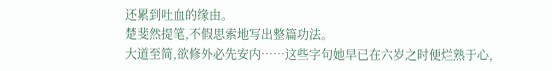还累到吐血的缘由。
楚斐然提笔,不假思索地写出整篇功法。
大道至简,欲修外必先安内……这些字句她早已在六岁之时便烂熟于心,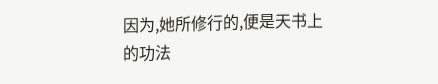因为,她所修行的,便是天书上的功法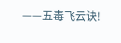——五毒飞云诀!